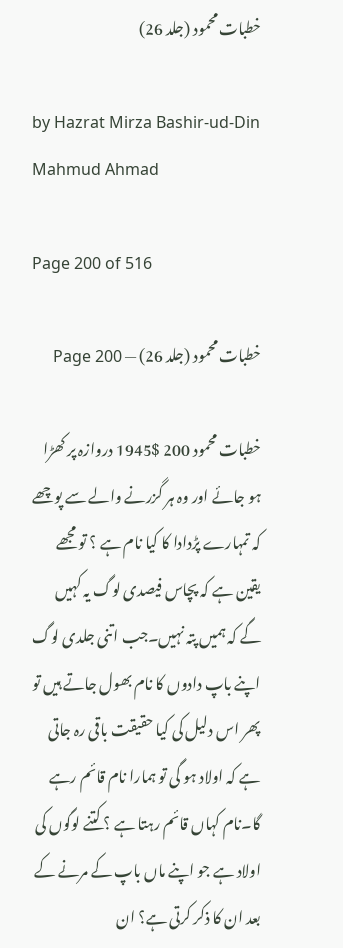خطبات محمود (جلد 26)

by Hazrat Mirza Bashir-ud-Din Mahmud Ahmad

Page 200 of 516

خطبات محمود (جلد 26) — Page 200

خطبات محمود 200 $1945 دروازہ پر کھڑا ہو جائے اور وہ ہر گزرنے والے سے پوچھے کہ تمہارے پڑدادا کا کیا نام ہے ؟ تو مجھے یقین ہے کہ پچاس فیصدی لوگ یہ کہیں گے کہ ہمیں پتہ نہیں۔جب اتنی جلدی لوگ اپنے باپ دادوں کا نام بھول جاتے ہیں تو پھر اس دلیل کی کیا حقیقت باقی رہ جاتی ہے کہ اولاد ہو گی تو ہمارا نام قائم رہے گا۔نام کہاں قائم رہتا ہے ؟ کتنے لوگوں کی اولاد ہے جو اپنے ماں باپ کے مرنے کے بعد ان کا ذکر کرتی ہے؟ ان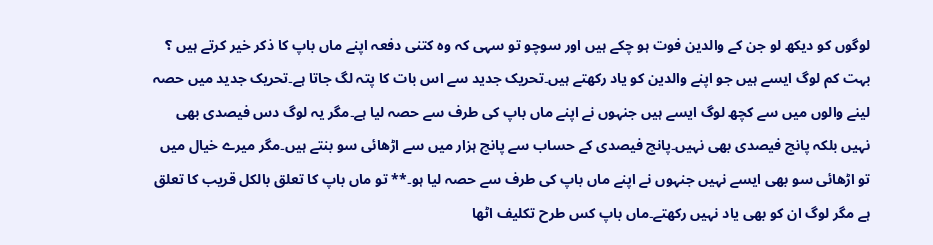لوگوں کو دیکھ لو جن کے والدین فوت ہو چکے ہیں اور سوچو تو سہی کہ وہ کتنی دفعہ اپنے ماں باپ کا ذکر خیر کرتے ہیں ؟ بہت کم لوگ ایسے ہیں جو اپنے والدین کو یاد رکھتے ہیں۔تحریک جدید سے اس بات کا پتہ لگ جاتا ہے۔تحریک جدید میں حصہ لینے والوں میں سے کچھ لوگ ایسے ہیں جنہوں نے اپنے ماں باپ کی طرف سے حصہ لیا ہے۔مگر یہ لوگ دس فیصدی بھی نہیں بلکہ پانچ فیصدی بھی نہیں۔پانچ فیصدی کے حساب سے پانچ ہزار میں سے اڑھائی سو بنتے ہیں۔مگر میرے خیال میں تو اڑھائی سو بھی ایسے نہیں جنہوں نے اپنے ماں باپ کی طرف سے حصہ لیا ہو۔** تو ماں باپ کا تعلق بالکل قریب کا تعلق ہے مگر لوگ ان کو بھی یاد نہیں رکھتے۔ماں باپ کس طرح تکلیف اٹھا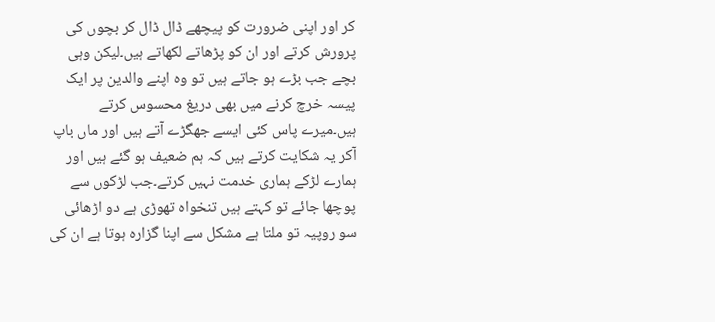کر اور اپنی ضرورت کو پیچھے ڈال ڈال کر بچوں کی پرورش کرتے اور ان کو پڑھاتے لکھاتے ہیں۔لیکن وہی بچے جب بڑے ہو جاتے ہیں تو وہ اپنے والدین پر ایک پیسہ خرچ کرنے میں بھی دریغ محسوس کرتے ہیں۔میرے پاس کئی ایسے جھگڑے آتے ہیں اور ماں باپ آکر یہ شکایت کرتے ہیں کہ ہم ضعیف ہو گئے ہیں اور ہمارے لڑکے ہماری خدمت نہیں کرتے۔جب لڑکوں سے پوچھا جائے تو کہتے ہیں تنخواہ تھوڑی ہے دو اڑھائی سو روپیہ تو ملتا ہے مشکل سے اپنا گزارہ ہوتا ہے ان کی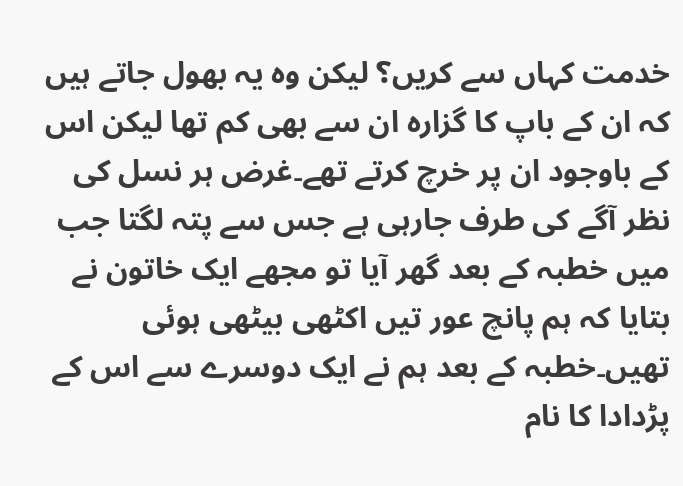خدمت کہاں سے کریں؟ لیکن وہ یہ بھول جاتے ہیں کہ ان کے باپ کا گزارہ ان سے بھی کم تھا لیکن اس کے باوجود ان پر خرچ کرتے تھے۔غرض ہر نسل کی نظر آگے کی طرف جارہی ہے جس سے پتہ لگتا جب میں خطبہ کے بعد گھر آیا تو مجھے ایک خاتون نے بتایا کہ ہم پانچ عور تیں اکٹھی بیٹھی ہوئی تھیں۔خطبہ کے بعد ہم نے ایک دوسرے سے اس کے پڑدادا کا نام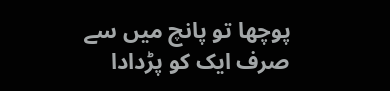پوچھا تو پانچ میں سے صرف ایک کو پڑدادا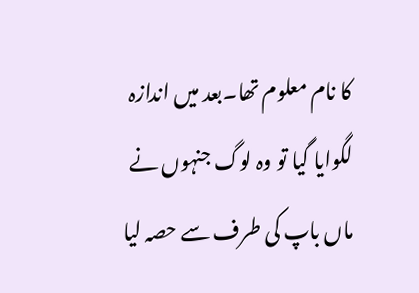کا نام معلوم تھا۔بعد میں اندازہ لگوایا گیا تو وہ لوگ جنہوں نے ماں باپ کی طرف سے حصہ لیا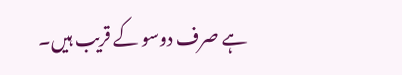ہے صرف دوسو کے قریب ہیں۔